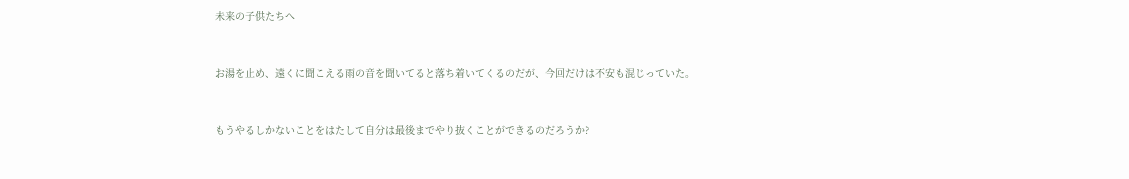未来の子供たちへ


お湯を止め、遠くに聞こえる雨の音を聞いてると落ち着いてくるのだが、今回だけは不安も混じっていた。


もうやるしかないことをはたして自分は最後までやり抜くことができるのだろうか?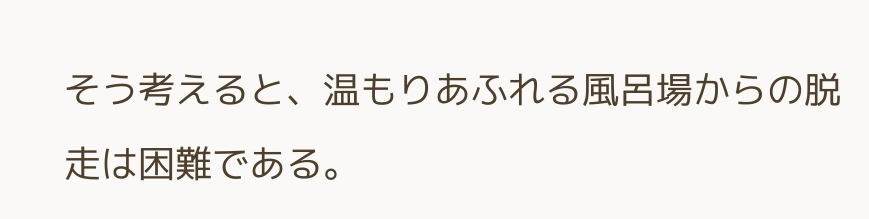そう考えると、温もりあふれる風呂場からの脱走は困難である。